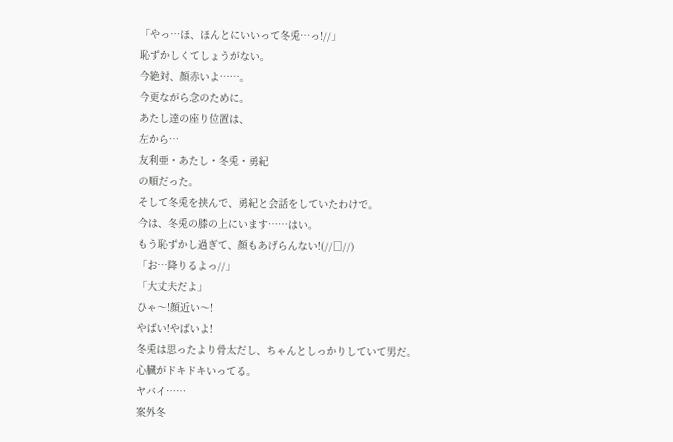「やっ…ほ、ほんとにいいって冬兎…っ!//」
恥ずかしくてしょうがない。
今絶対、顔赤いよ……。
今更ながら念のために。
あたし達の座り位置は、
左から…
友利亜・あたし・冬兎・勇紀
の順だった。
そして冬兎を挟んで、勇紀と会話をしていたわけで。
今は、冬兎の膝の上にいます……はい。
もう恥ずかし過ぎて、顔もあげらんない!(//□//)
「お…降りるよっ//」
「大丈夫だよ」
ひゃ〜!顔近い〜!
やばい!やばいよ!
冬兎は思ったより骨太だし、ちゃんとしっかりしていて男だ。
心臓がドキドキいってる。
ヤバイ……
案外冬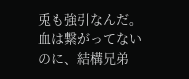兎も強引なんだ。
血は繋がってないのに、結構兄弟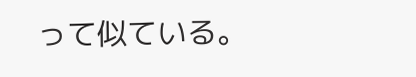って似ている。